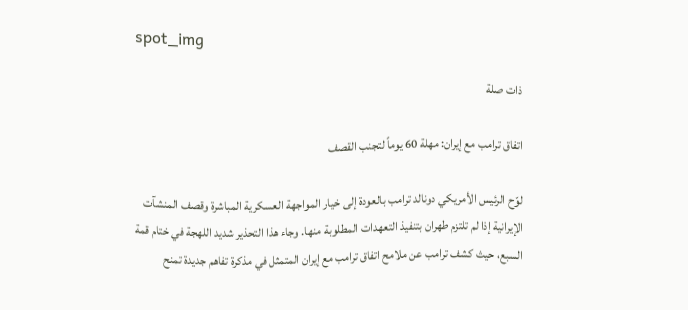spot_img

ذات صلة

اتفاق ترامب مع إيران: مهلة 60 يوماً لتجنب القصف

لوّح الرئيس الأمريكي دونالد ترامب بالعودة إلى خيار المواجهة العسكرية المباشرة وقصف المنشآت الإيرانية إذا لم تلتزم طهران بتنفيذ التعهدات المطلوبة منها. وجاء هذا التحذير شديد اللهجة في ختام قمة السبع، حيث كشف ترامب عن ملامح اتفاق ترامب مع إيران المتمثل في مذكرة تفاهم جديدة تمنح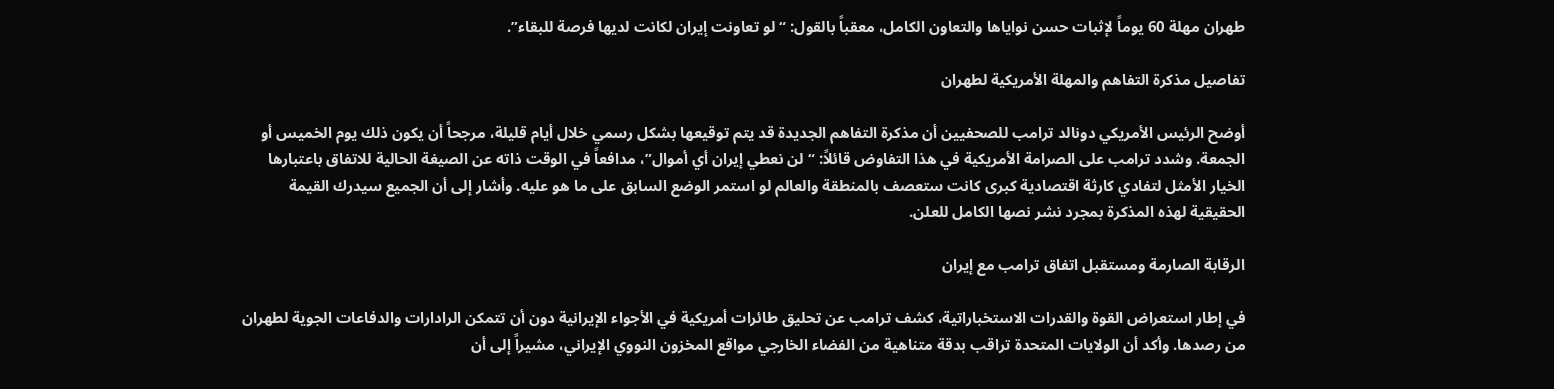طهران مهلة 60 يوماً لإثبات حسن نواياها والتعاون الكامل، معقباً بالقول: “لو تعاونت إيران لكانت لديها فرصة للبقاء”.

تفاصيل مذكرة التفاهم والمهلة الأمريكية لطهران

أوضح الرئيس الأمريكي دونالد ترامب للصحفيين أن مذكرة التفاهم الجديدة قد يتم توقيعها بشكل رسمي خلال أيام قليلة، مرجحاً أن يكون ذلك يوم الخميس أو الجمعة. وشدد ترامب على الصرامة الأمريكية في هذا التفاوض قائلاً: “لن نعطي إيران أي أموال”، مدافعاً في الوقت ذاته عن الصيغة الحالية للاتفاق باعتبارها الخيار الأمثل لتفادي كارثة اقتصادية كبرى كانت ستعصف بالمنطقة والعالم لو استمر الوضع السابق على ما هو عليه. وأشار إلى أن الجميع سيدرك القيمة الحقيقية لهذه المذكرة بمجرد نشر نصها الكامل للعلن.

الرقابة الصارمة ومستقبل اتفاق ترامب مع إيران

في إطار استعراض القوة والقدرات الاستخباراتية، كشف ترامب عن تحليق طائرات أمريكية في الأجواء الإيرانية دون أن تتمكن الرادارات والدفاعات الجوية لطهران من رصدها. وأكد أن الولايات المتحدة تراقب بدقة متناهية من الفضاء الخارجي مواقع المخزون النووي الإيراني، مشيراً إلى أن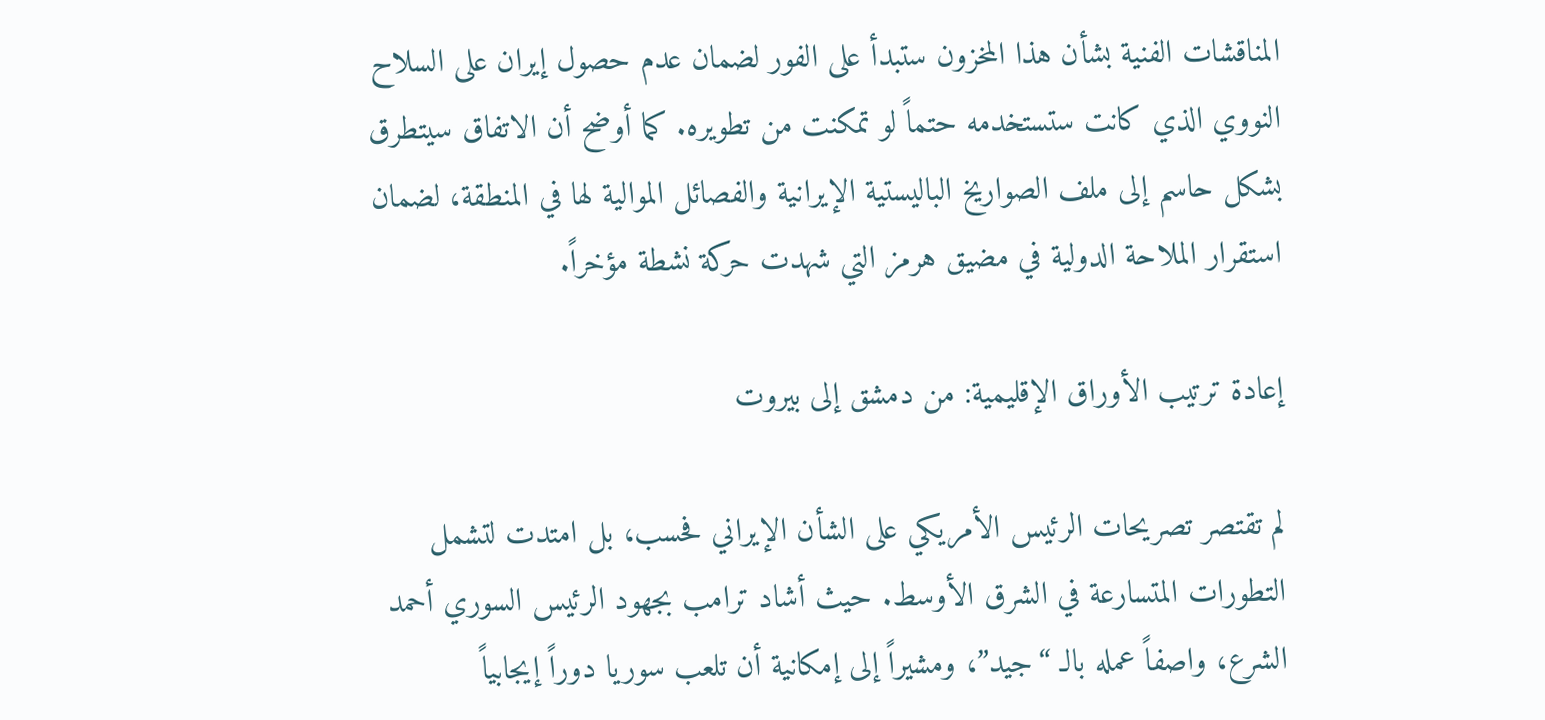المناقشات الفنية بشأن هذا المخزون ستبدأ على الفور لضمان عدم حصول إيران على السلاح النووي الذي كانت ستستخدمه حتماً لو تمكنت من تطويره. كما أوضح أن الاتفاق سيتطرق بشكل حاسم إلى ملف الصواريخ الباليستية الإيرانية والفصائل الموالية لها في المنطقة، لضمان استقرار الملاحة الدولية في مضيق هرمز التي شهدت حركة نشطة مؤخراً.

إعادة ترتيب الأوراق الإقليمية: من دمشق إلى بيروت

لم تقتصر تصريحات الرئيس الأمريكي على الشأن الإيراني فحسب، بل امتدت لتشمل التطورات المتسارعة في الشرق الأوسط. حيث أشاد ترامب بجهود الرئيس السوري أحمد الشرع، واصفاً عمله بالـ “جيد”، ومشيراً إلى إمكانية أن تلعب سوريا دوراً إيجابياً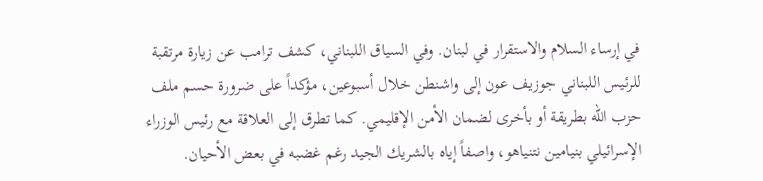في إرساء السلام والاستقرار في لبنان. وفي السياق اللبناني، كشف ترامب عن زيارة مرتقبة للرئيس اللبناني جوزيف عون إلى واشنطن خلال أسبوعين، مؤكداً على ضرورة حسم ملف حزب الله بطريقة أو بأخرى لضمان الأمن الإقليمي. كما تطرق إلى العلاقة مع رئيس الوزراء الإسرائيلي بنيامين نتنياهو، واصفاً إياه بالشريك الجيد رغم غضبه في بعض الأحيان.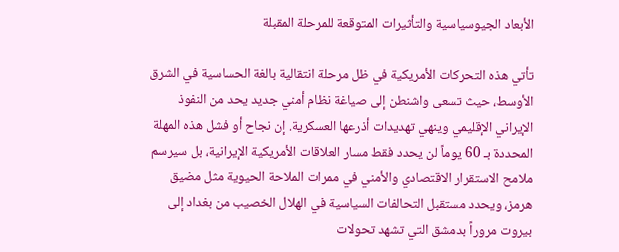الأبعاد الجيوسياسية والتأثيرات المتوقعة للمرحلة المقبلة

تأتي هذه التحركات الأمريكية في ظل مرحلة انتقالية بالغة الحساسية في الشرق الأوسط، حيث تسعى واشنطن إلى صياغة نظام أمني جديد يحد من النفوذ الإيراني الإقليمي وينهي تهديدات أذرعها العسكرية. إن نجاح أو فشل هذه المهلة المحددة بـ 60 يوماً لن يحدد فقط مسار العلاقات الأمريكية الإيرانية، بل سيرسم ملامح الاستقرار الاقتصادي والأمني في ممرات الملاحة الحيوية مثل مضيق هرمز، ويحدد مستقبل التحالفات السياسية في الهلال الخصيب من بغداد إلى بيروت مروراً بدمشق التي تشهد تحولات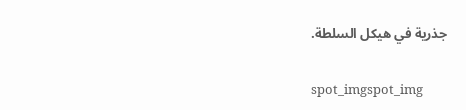جذرية في هيكل السلطة.

spot_imgspot_img